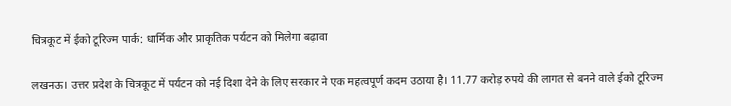चित्रकूट में ईको टूरिज्म पार्क: धार्मिक और प्राकृतिक पर्यटन को मिलेगा बढ़ावा

लखनऊ। उत्तर प्रदेश के चित्रकूट में पर्यटन को नई दिशा देने के लिए सरकार ने एक महत्वपूर्ण कदम उठाया है। 11.77 करोड़ रुपये की लागत से बनने वाले ईको टूरिज्म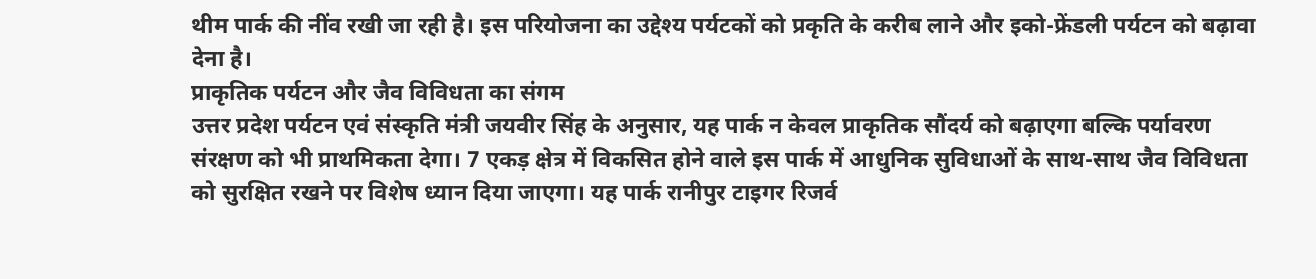थीम पार्क की नींव रखी जा रही है। इस परियोजना का उद्देश्य पर्यटकों को प्रकृति के करीब लाने और इको-फ्रेंडली पर्यटन को बढ़ावा देना है।
प्राकृतिक पर्यटन और जैव विविधता का संगम
उत्तर प्रदेश पर्यटन एवं संस्कृति मंत्री जयवीर सिंह के अनुसार, यह पार्क न केवल प्राकृतिक सौंदर्य को बढ़ाएगा बल्कि पर्यावरण संरक्षण को भी प्राथमिकता देगा। 7 एकड़ क्षेत्र में विकसित होने वाले इस पार्क में आधुनिक सुविधाओं के साथ-साथ जैव विविधता को सुरक्षित रखने पर विशेष ध्यान दिया जाएगा। यह पार्क रानीपुर टाइगर रिजर्व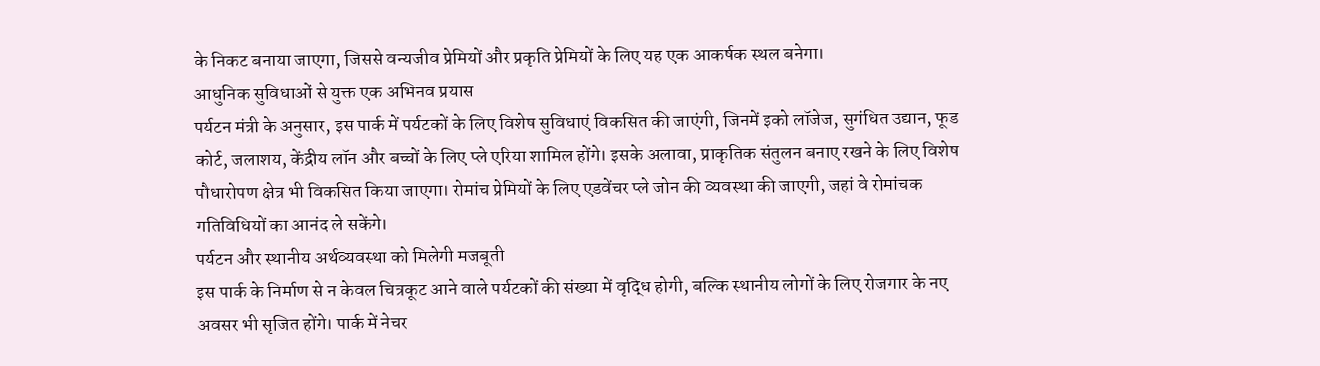के निकट बनाया जाएगा, जिससे वन्यजीव प्रेमियों और प्रकृति प्रेमियों के लिए यह एक आकर्षक स्थल बनेगा।
आधुनिक सुविधाओं से युक्त एक अभिनव प्रयास
पर्यटन मंत्री के अनुसार, इस पार्क में पर्यटकों के लिए विशेष सुविधाएं विकसित की जाएंगी, जिनमें इको लॉजेज, सुगंधित उद्यान, फूड कोर्ट, जलाशय, केंद्रीय लॉन और बच्चों के लिए प्ले एरिया शामिल होंगे। इसके अलावा, प्राकृतिक संतुलन बनाए रखने के लिए विशेष पौधारोपण क्षेत्र भी विकसित किया जाएगा। रोमांच प्रेमियों के लिए एडवेंचर प्ले जोन की व्यवस्था की जाएगी, जहां वे रोमांचक गतिविधियों का आनंद ले सकेंगे।
पर्यटन और स्थानीय अर्थव्यवस्था को मिलेगी मजबूती
इस पार्क के निर्माण से न केवल चित्रकूट आने वाले पर्यटकों की संख्या में वृद्धि होगी, बल्कि स्थानीय लोगों के लिए रोजगार के नए अवसर भी सृजित होंगे। पार्क में नेचर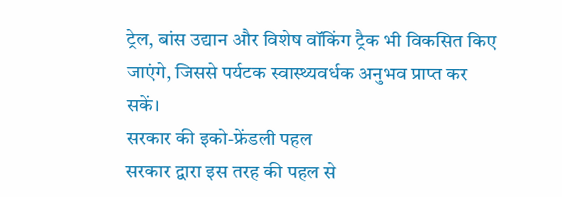ट्रेल, बांस उद्यान और विशेष वॉकिंग ट्रैक भी विकसित किए जाएंगे, जिससे पर्यटक स्वास्थ्यवर्धक अनुभव प्राप्त कर सकें।
सरकार की इको-फ्रेंडली पहल
सरकार द्वारा इस तरह की पहल से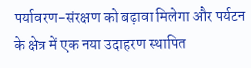पर्यावरण-संरक्षण को बढ़ावा मिलेगा और पर्यटन के क्षेत्र में एक नया उदाहरण स्थापित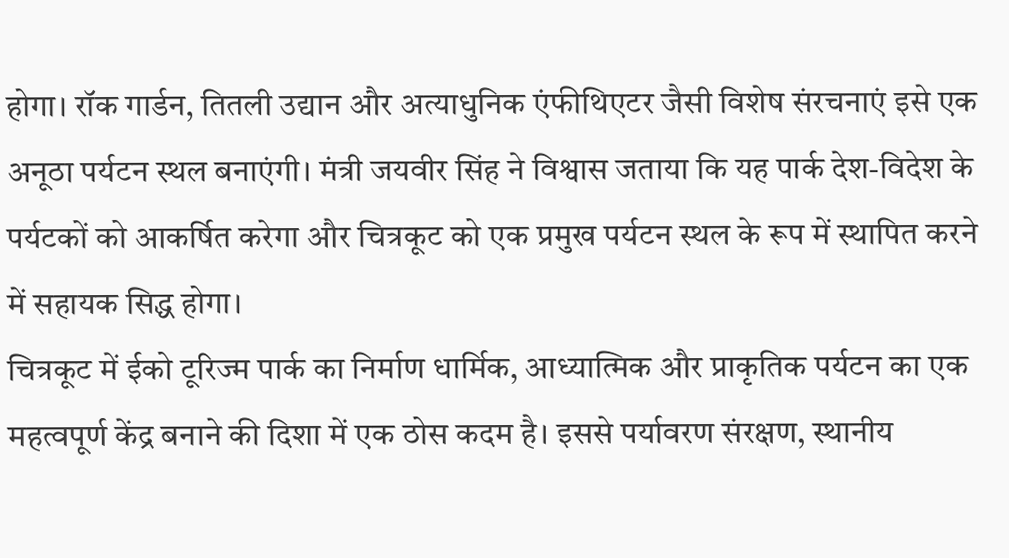होगा। रॉक गार्डन, तितली उद्यान और अत्याधुनिक एंफीथिएटर जैसी विशेष संरचनाएं इसे एक अनूठा पर्यटन स्थल बनाएंगी। मंत्री जयवीर सिंह ने विश्वास जताया कि यह पार्क देश-विदेश के पर्यटकों को आकर्षित करेगा और चित्रकूट को एक प्रमुख पर्यटन स्थल के रूप में स्थापित करने में सहायक सिद्ध होगा।
चित्रकूट में ईको टूरिज्म पार्क का निर्माण धार्मिक, आध्यात्मिक और प्राकृतिक पर्यटन का एक महत्वपूर्ण केंद्र बनाने की दिशा में एक ठोस कदम है। इससे पर्यावरण संरक्षण, स्थानीय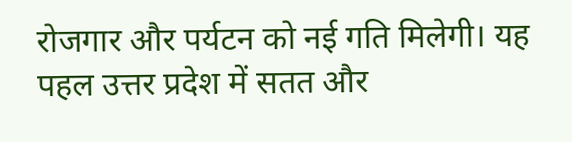रोजगार और पर्यटन को नई गति मिलेगी। यह पहल उत्तर प्रदेश में सतत और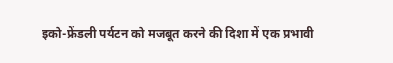इको-फ्रेंडली पर्यटन को मजबूत करने की दिशा में एक प्रभावी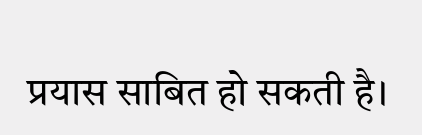प्रयास साबित हो सकती है।